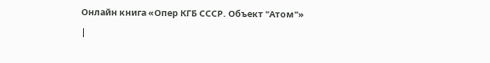Онлайн книга «Опер КГБ СССР. Объект "Атом"»
|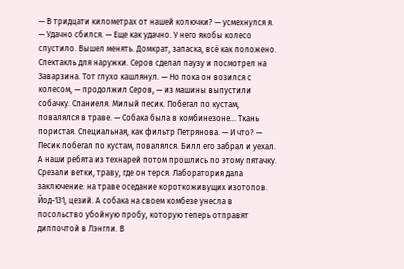— В тридцати километрах от нашей колючки? — усмехнулся я. — Удачно сбился. — Еще как удачно. У него якобы колесо спустило. Вышел менять. Домкрат, запаска, всё как положено. Спектакль для наружки. Серов сделал паузу и посмотрел на Заварзина. Тот глухо кашлянул. — Но пока он возился с колесом, — продолжил Серов, — из машины выпустили собачку. Спаниеля. Милый песик. Побегал по кустам, повалялся в траве. — Собака была в комбинезоне… Ткань пористая. Специальная, как фильтр Петрянова. — И что? — Песик побегал по кустам, повалялся. Билл его забрал и уехал. А наши ребята из технарей потом прошлись по этому пятачку. Срезали ветки, траву, где он терся. Лаборатория дала заключение: на траве оседание короткоживущих изотопов. Йод-131, цезий. А собака на своем комбезе унесла в посольство убойную пробу, которую теперь отправят диппочтой в Лэнгли. В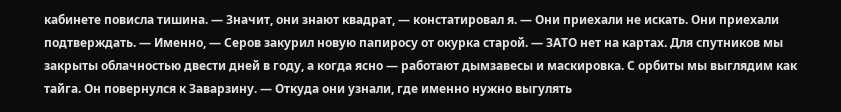кабинете повисла тишина. — Значит, они знают квадрат, — констатировал я. — Они приехали не искать. Они приехали подтверждать. — Именно, — Серов закурил новую папиросу от окурка старой. — ЗАТО нет на картах. Для спутников мы закрыты облачностью двести дней в году, а когда ясно — работают дымзавесы и маскировка. С орбиты мы выглядим как тайга. Он повернулся к Заварзину. — Откуда они узнали, где именно нужно выгулять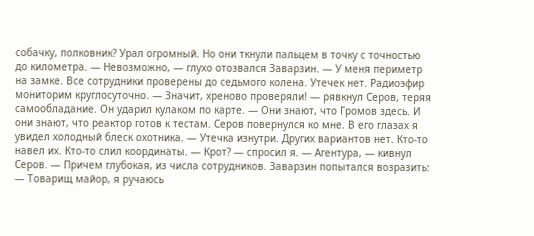собачку, полковник? Урал огромный. Но они ткнули пальцем в точку с точностью до километра. — Невозможно, — глухо отозвался Заварзин. — У меня периметр на замке. Все сотрудники проверены до седьмого колена. Утечек нет. Радиоэфир мониторим круглосуточно. — Значит, хреново проверяли! — рявкнул Серов, теряя самообладание. Он ударил кулаком по карте. — Они знают, что Громов здесь. И они знают, что реактор готов к тестам. Серов повернулся ко мне. В его глазах я увидел холодный блеск охотника. — Утечка изнутри. Других вариантов нет. Кто-то навел их. Кто-то слил координаты. — Крот? — спросил я. — Агентура, — кивнул Серов. — Причем глубокая, из числа сотрудников. Заварзин попытался возразить: — Товарищ майор, я ручаюсь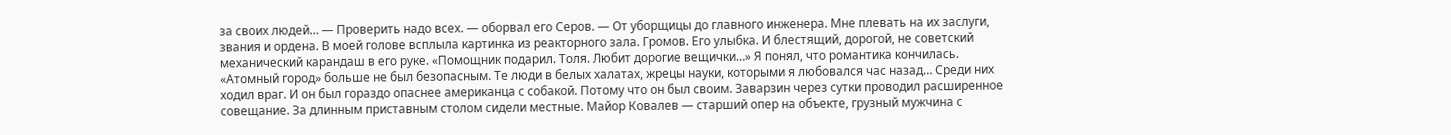за своих людей… — Проверить надо всех. — оборвал его Серов. — От уборщицы до главного инженера. Мне плевать на их заслуги, звания и ордена. В моей голове всплыла картинка из реакторного зала. Громов. Его улыбка. И блестящий, дорогой, не советский механический карандаш в его руке. «Помощник подарил. Толя. Любит дорогие вещички…» Я понял, что романтика кончилась. «Атомный город» больше не был безопасным. Те люди в белых халатах, жрецы науки, которыми я любовался час назад… Среди них ходил враг. И он был гораздо опаснее американца с собакой. Потому что он был своим. Заварзин через сутки проводил расширенное совещание. За длинным приставным столом сидели местные. Майор Ковалев — старший опер на объекте, грузный мужчина с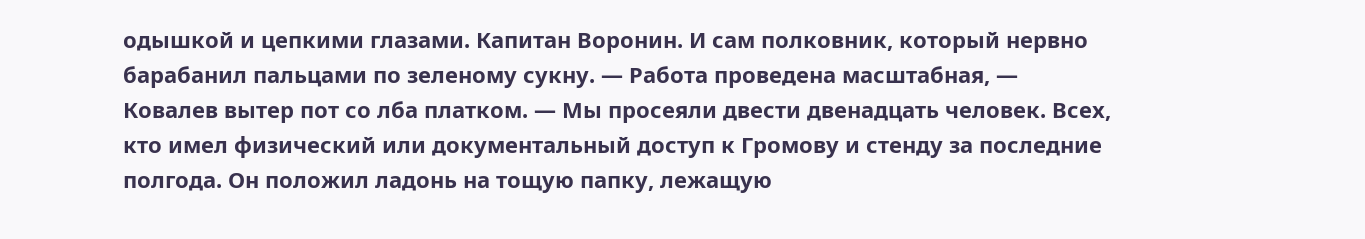одышкой и цепкими глазами. Капитан Воронин. И сам полковник, который нервно барабанил пальцами по зеленому сукну. — Работа проведена масштабная, — Ковалев вытер пот со лба платком. — Мы просеяли двести двенадцать человек. Всех, кто имел физический или документальный доступ к Громову и стенду за последние полгода. Он положил ладонь на тощую папку, лежащую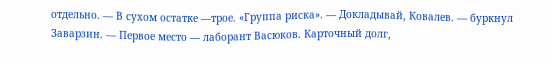отдельно. — В сухом остатке —трое. «Группа риска». — Докладывай, Ковалев. — буркнул Заварзин. — Первое место — лаборант Васюков. Карточный долг,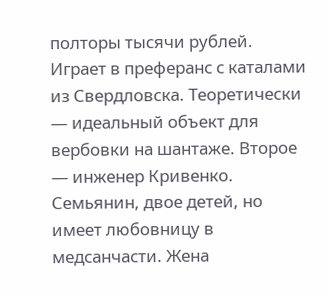полторы тысячи рублей. Играет в преферанс с каталами из Свердловска. Теоретически — идеальный объект для вербовки на шантаже. Второе — инженер Кривенко. Семьянин, двое детей, но имеет любовницу в медсанчасти. Жена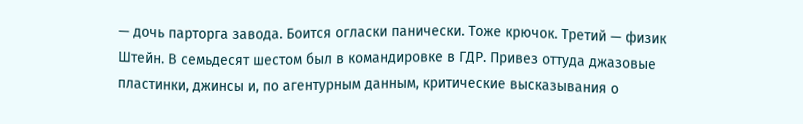— дочь парторга завода. Боится огласки панически. Тоже крючок. Третий — физик Штейн. В семьдесят шестом был в командировке в ГДР. Привез оттуда джазовые пластинки, джинсы и, по агентурным данным, критические высказывания о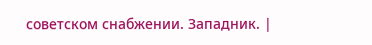советском снабжении. Западник. |